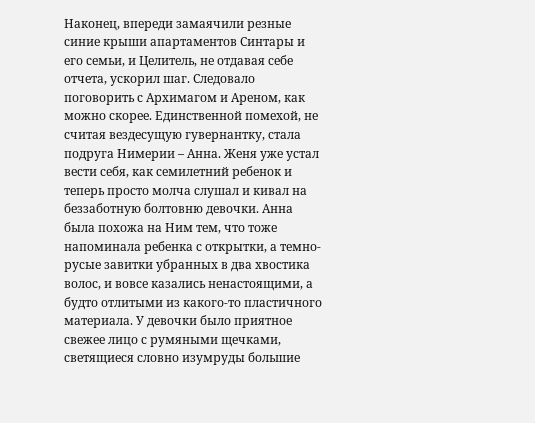Наконец, впереди замаячили резные синие крыши апартаментов Синтары и его семьи, и Целитель, не отдавая себе отчета, ускорил шаг. Следовало поговорить с Архимагом и Ареном, как можно скорее. Единственной помехой, не считая вездесущую гувернантку, стала подруга Нимерии – Анна. Женя уже устал вести себя, как семилетний ребенок и теперь просто молча слушал и кивал на беззаботную болтовню девочки. Анна была похожа на Ним тем, что тоже напоминала ребенка с открытки, а темно-русые завитки убранных в два хвостика волос, и вовсе казались ненастоящими, а будто отлитыми из какого-то пластичного материала. У девочки было приятное свежее лицо с румяными щечками, светящиеся словно изумруды большие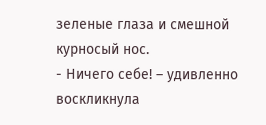зеленые глаза и смешной курносый нос.
- Ничего себе! – удивленно воскликнула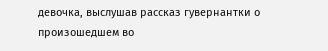девочка, выслушав рассказ гувернантки о произошедшем во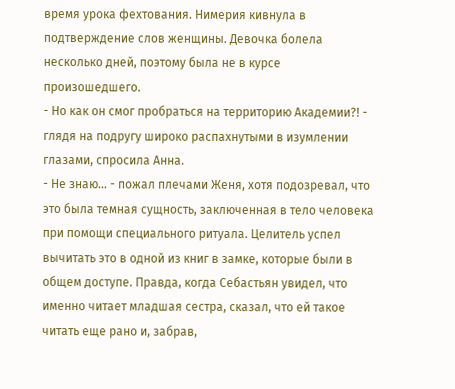время урока фехтования. Нимерия кивнула в подтверждение слов женщины. Девочка болела несколько дней, поэтому была не в курсе произошедшего.
- Но как он смог пробраться на территорию Академии?! - глядя на подругу широко распахнутыми в изумлении глазами, спросила Анна.
- Не знаю… - пожал плечами Женя, хотя подозревал, что это была темная сущность, заключенная в тело человека при помощи специального ритуала. Целитель успел вычитать это в одной из книг в замке, которые были в общем доступе. Правда, когда Себастьян увидел, что именно читает младшая сестра, сказал, что ей такое читать еще рано и, забрав,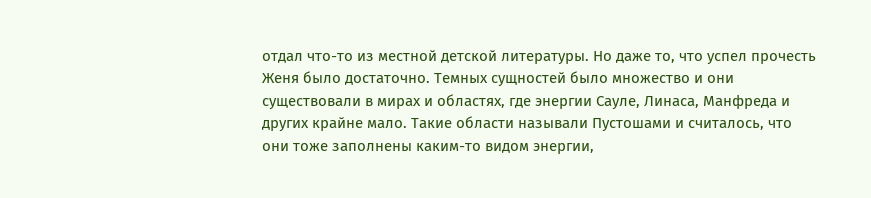отдал что-то из местной детской литературы. Но даже то, что успел прочесть Женя было достаточно. Темных сущностей было множество и они существовали в мирах и областях, где энергии Сауле, Линаса, Манфреда и других крайне мало. Такие области называли Пустошами и считалось, что они тоже заполнены каким-то видом энергии,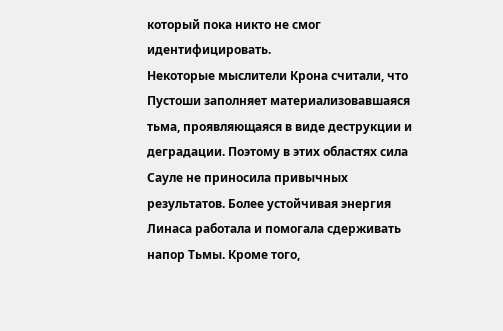который пока никто не смог идентифицировать.
Некоторые мыслители Крона считали, что Пустоши заполняет материализовавшаяся тьма, проявляющаяся в виде деструкции и деградации. Поэтому в этих областях сила Сауле не приносила привычных результатов. Более устойчивая энергия Линаса работала и помогала сдерживать напор Тьмы. Кроме того,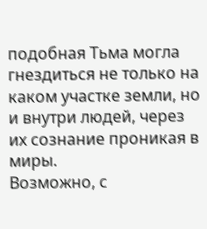подобная Тьма могла гнездиться не только на каком участке земли, но и внутри людей, через их сознание проникая в миры.
Возможно, с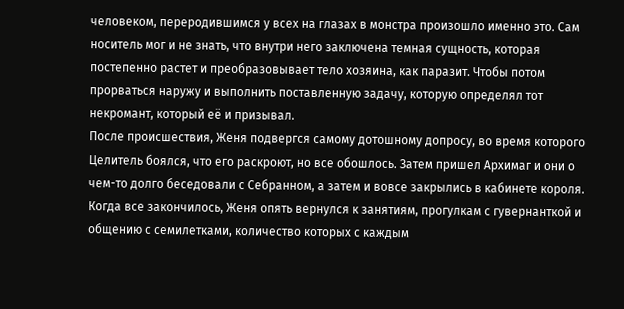человеком, переродившимся у всех на глазах в монстра произошло именно это. Сам носитель мог и не знать, что внутри него заключена темная сущность, которая постепенно растет и преобразовывает тело хозяина, как паразит. Чтобы потом прорваться наружу и выполнить поставленную задачу, которую определял тот некромант, который её и призывал.
После происшествия, Женя подвергся самому дотошному допросу, во время которого Целитель боялся, что его раскроют, но все обошлось. Затем пришел Архимаг и они о чем-то долго беседовали с Себранном, а затем и вовсе закрылись в кабинете короля. Когда все закончилось, Женя опять вернулся к занятиям, прогулкам с гувернанткой и общению с семилетками, количество которых с каждым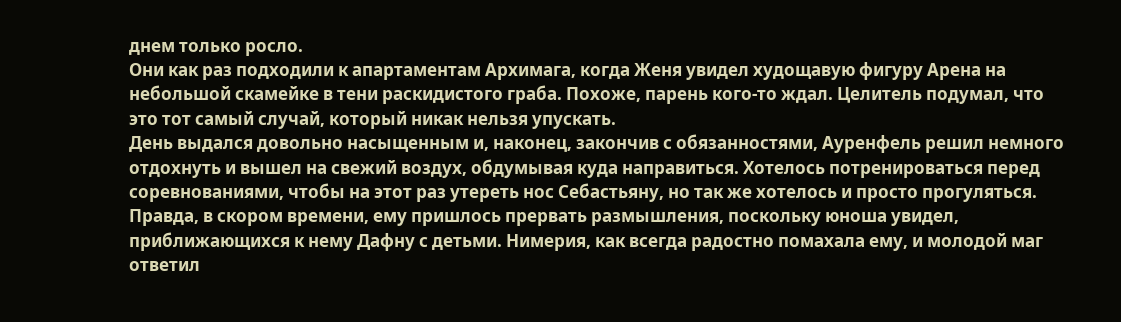днем только росло.
Они как раз подходили к апартаментам Архимага, когда Женя увидел худощавую фигуру Арена на небольшой скамейке в тени раскидистого граба. Похоже, парень кого-то ждал. Целитель подумал, что это тот самый случай, который никак нельзя упускать.
День выдался довольно насыщенным и, наконец, закончив с обязанностями, Ауренфель решил немного отдохнуть и вышел на свежий воздух, обдумывая куда направиться. Хотелось потренироваться перед соревнованиями, чтобы на этот раз утереть нос Себастьяну, но так же хотелось и просто прогуляться. Правда, в скором времени, ему пришлось прервать размышления, поскольку юноша увидел, приближающихся к нему Дафну с детьми. Нимерия, как всегда радостно помахала ему, и молодой маг ответил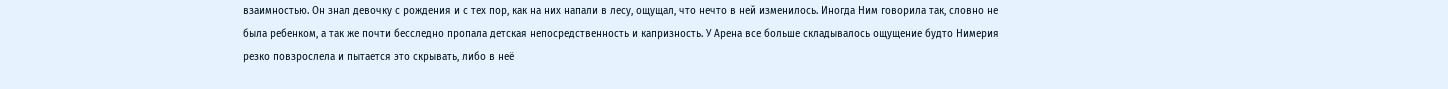взаимностью. Он знал девочку с рождения и с тех пор, как на них напали в лесу, ощущал, что нечто в ней изменилось. Иногда Ним говорила так, словно не была ребенком, а так же почти бесследно пропала детская непосредственность и капризность. У Арена все больше складывалось ощущение будто Нимерия резко повзрослела и пытается это скрывать, либо в неё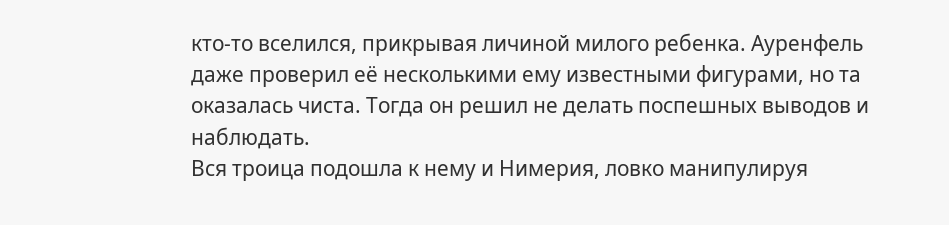кто-то вселился, прикрывая личиной милого ребенка. Ауренфель даже проверил её несколькими ему известными фигурами, но та оказалась чиста. Тогда он решил не делать поспешных выводов и наблюдать.
Вся троица подошла к нему и Нимерия, ловко манипулируя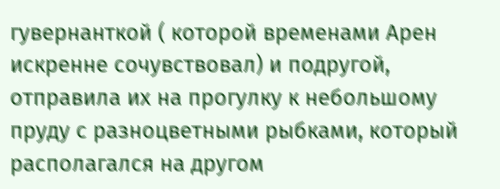гувернанткой ( которой временами Арен искренне сочувствовал) и подругой, отправила их на прогулку к небольшому пруду с разноцветными рыбками, который располагался на другом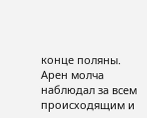конце поляны. Арен молча наблюдал за всем происходящим и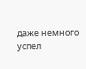даже немного успел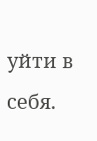уйти в себя.